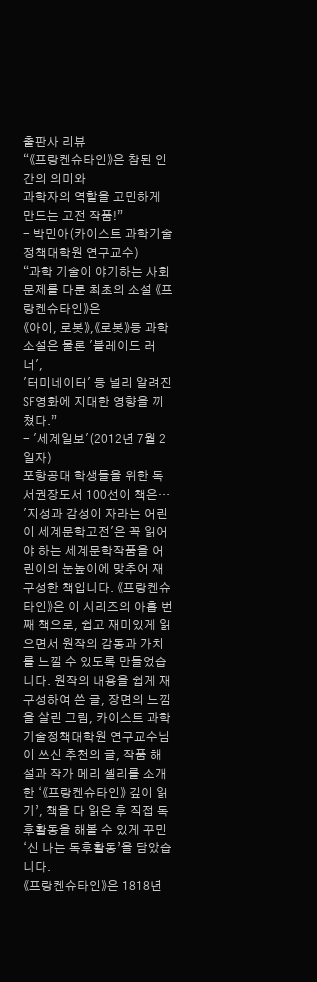출판사 리뷰
“《프랑켄슈타인》은 참된 인간의 의미와
과학자의 역할을 고민하게 만드는 고전 작품!”
- 박민아(카이스트 과학기술정책대학원 연구교수)
“과학 기술이 야기하는 사회문제를 다룬 최초의 소설 《프랑켄슈타인》은
《아이, 로봇》,《로봇》등 과학소설은 물론 '블레이드 러너',
'터미네이터' 등 널리 알려진 SF영화에 지대한 영향을 끼쳤다.”
- '세계일보'(2012년 7월 2일자)
포항공대 학생들을 위한 독서권장도서 100선이 책은…
'지성과 감성이 자라는 어린이 세계문학고전'은 꼭 읽어야 하는 세계문학작품을 어린이의 눈높이에 맞추어 재구성한 책입니다. 《프랑켄슈타인》은 이 시리즈의 아홉 번째 책으로, 쉽고 재미있게 읽으면서 원작의 감동과 가치를 느낄 수 있도록 만들었습니다. 원작의 내용을 쉽게 재구성하여 쓴 글, 장면의 느낌을 살린 그림, 카이스트 과학기술정책대학원 연구교수님이 쓰신 추천의 글, 작품 해설과 작가 메리 셸리를 소개한 ‘《프랑켄슈타인》 깊이 읽기’, 책을 다 읽은 후 직접 독후활동을 해볼 수 있게 꾸민 ‘신 나는 독후활동’을 담았습니다.
《프랑켄슈타인》은 1818년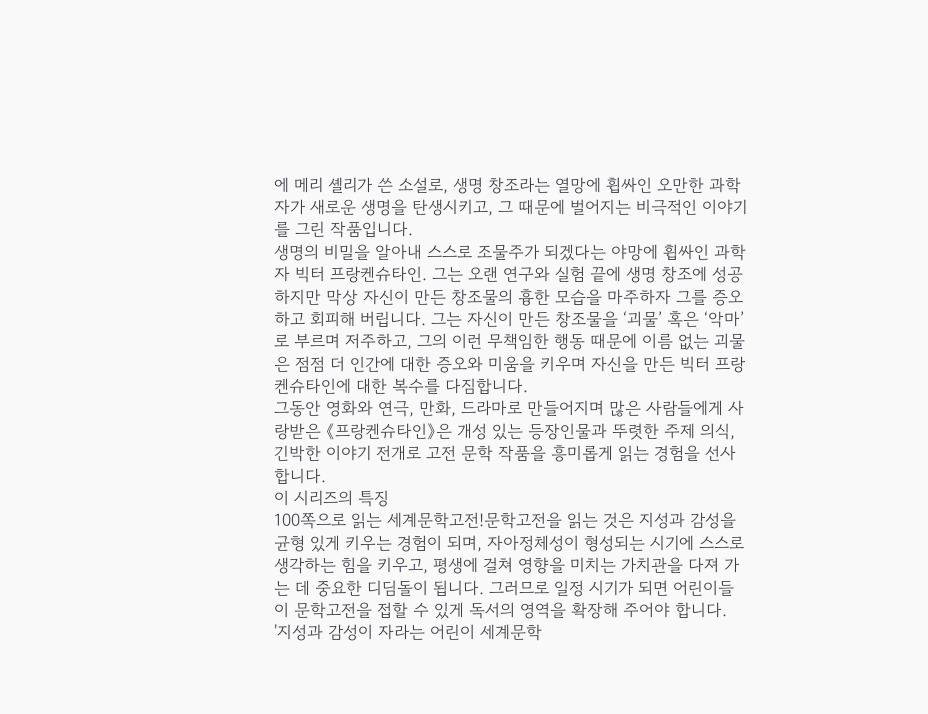에 메리 셸리가 쓴 소설로, 생명 창조라는 열망에 휩싸인 오만한 과학자가 새로운 생명을 탄생시키고, 그 때문에 벌어지는 비극적인 이야기를 그린 작품입니다.
생명의 비밀을 알아내 스스로 조물주가 되겠다는 야망에 휩싸인 과학자 빅터 프랑켄슈타인. 그는 오랜 연구와 실험 끝에 생명 창조에 성공하지만 막상 자신이 만든 창조물의 흉한 모습을 마주하자 그를 증오하고 회피해 버립니다. 그는 자신이 만든 창조물을 ‘괴물’ 혹은 ‘악마’로 부르며 저주하고, 그의 이런 무책임한 행동 때문에 이름 없는 괴물은 점점 더 인간에 대한 증오와 미움을 키우며 자신을 만든 빅터 프랑켄슈타인에 대한 복수를 다짐합니다.
그동안 영화와 연극, 만화, 드라마로 만들어지며 많은 사람들에게 사랑받은 《프랑켄슈타인》은 개성 있는 등장인물과 뚜렷한 주제 의식, 긴박한 이야기 전개로 고전 문학 작품을 흥미롭게 읽는 경험을 선사합니다.
이 시리즈의 특징
100쪽으로 읽는 세계문학고전!문학고전을 읽는 것은 지성과 감성을 균형 있게 키우는 경험이 되며, 자아정체성이 형성되는 시기에 스스로 생각하는 힘을 키우고, 평생에 걸쳐 영향을 미치는 가치관을 다져 가는 데 중요한 디딤돌이 됩니다. 그러므로 일정 시기가 되면 어린이들이 문학고전을 접할 수 있게 독서의 영역을 확장해 주어야 합니다.
'지성과 감성이 자라는 어린이 세계문학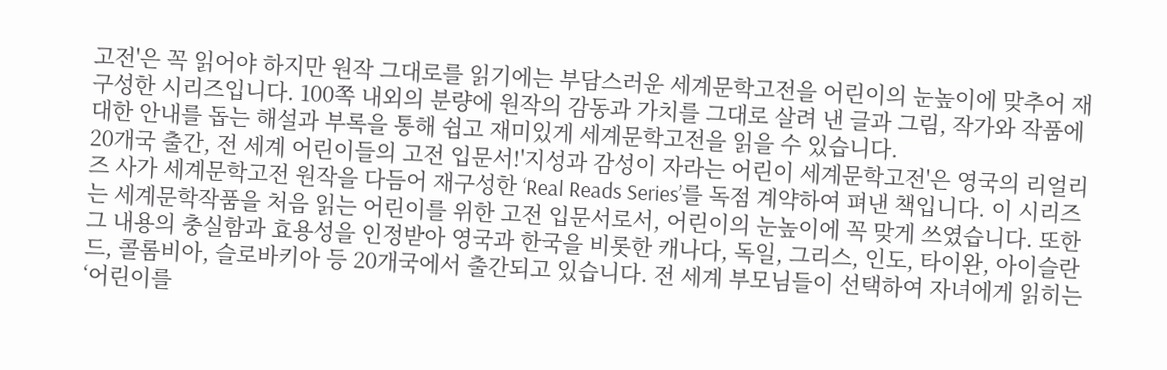고전'은 꼭 읽어야 하지만 원작 그대로를 읽기에는 부담스러운 세계문학고전을 어린이의 눈높이에 맞추어 재구성한 시리즈입니다. 100쪽 내외의 분량에 원작의 감동과 가치를 그대로 살려 낸 글과 그림, 작가와 작품에 대한 안내를 돕는 해설과 부록을 통해 쉽고 재미있게 세계문학고전을 읽을 수 있습니다.
20개국 출간, 전 세계 어린이들의 고전 입문서!'지성과 감성이 자라는 어린이 세계문학고전'은 영국의 리얼리즈 사가 세계문학고전 원작을 다듬어 재구성한 ‘Real Reads Series’를 독점 계약하여 펴낸 책입니다. 이 시리즈는 세계문학작품을 처음 읽는 어린이를 위한 고전 입문서로서, 어린이의 눈높이에 꼭 맞게 쓰였습니다. 또한 그 내용의 충실함과 효용성을 인정받아 영국과 한국을 비롯한 캐나다, 독일, 그리스, 인도, 타이완, 아이슬란드, 콜롬비아, 슬로바키아 등 20개국에서 출간되고 있습니다. 전 세계 부모님들이 선택하여 자녀에게 읽히는 ‘어린이를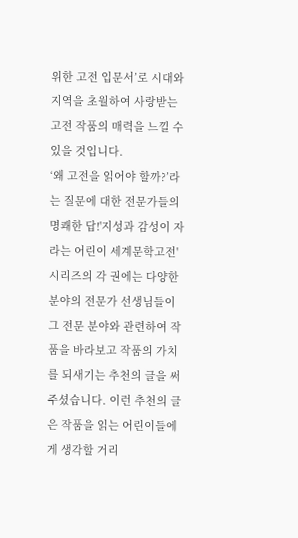위한 고전 입문서’로 시대와 지역을 초월하여 사랑받는 고전 작품의 매력을 느낄 수 있을 것입니다.
‘왜 고전을 읽어야 할까?’라는 질문에 대한 전문가들의 명쾌한 답!'지성과 감성이 자라는 어린이 세계문학고전' 시리즈의 각 권에는 다양한 분야의 전문가 선생님들이 그 전문 분야와 관련하여 작품을 바라보고 작품의 가치를 되새기는 추천의 글을 써주셨습니다. 이런 추천의 글은 작품을 읽는 어린이들에게 생각할 거리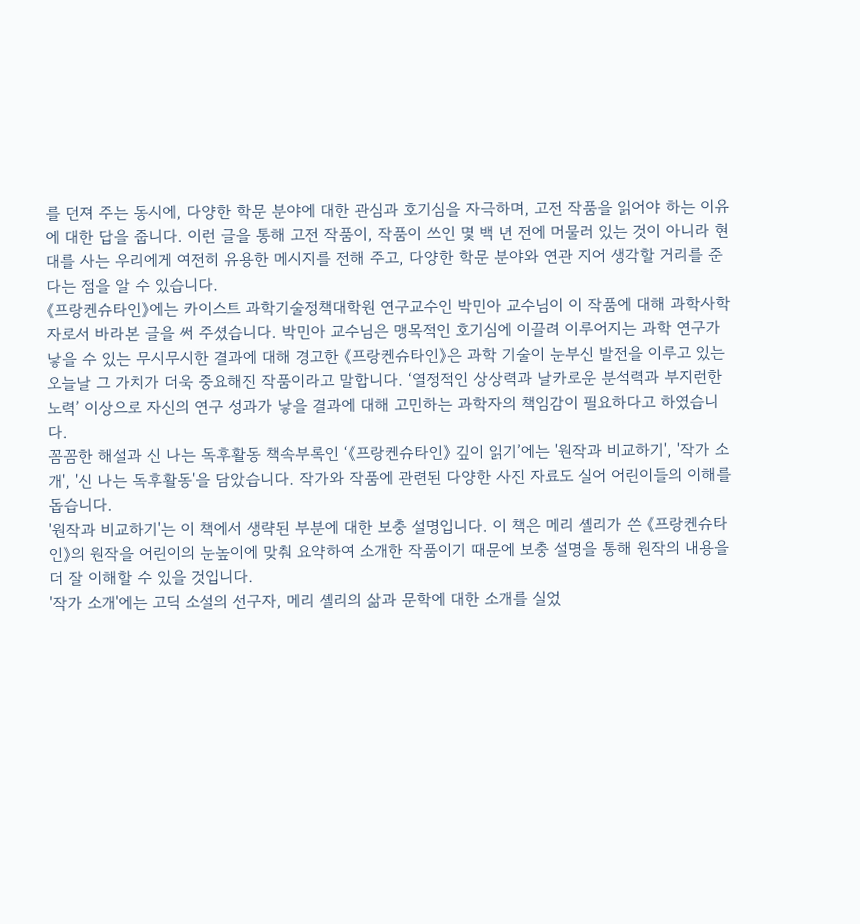를 던져 주는 동시에, 다양한 학문 분야에 대한 관심과 호기심을 자극하며, 고전 작품을 읽어야 하는 이유에 대한 답을 줍니다. 이런 글을 통해 고전 작품이, 작품이 쓰인 몇 백 년 전에 머물러 있는 것이 아니라 현대를 사는 우리에게 여전히 유용한 메시지를 전해 주고, 다양한 학문 분야와 연관 지어 생각할 거리를 준다는 점을 알 수 있습니다.
《프랑켄슈타인》에는 카이스트 과학기술정책대학원 연구교수인 박민아 교수님이 이 작품에 대해 과학사학자로서 바라본 글을 써 주셨습니다. 박민아 교수님은 맹목적인 호기심에 이끌려 이루어지는 과학 연구가 낳을 수 있는 무시무시한 결과에 대해 경고한 《프랑켄슈타인》은 과학 기술이 눈부신 발전을 이루고 있는 오늘날 그 가치가 더욱 중요해진 작품이라고 말합니다. ‘열정적인 상상력과 날카로운 분석력과 부지런한 노력’ 이상으로 자신의 연구 성과가 낳을 결과에 대해 고민하는 과학자의 책임감이 필요하다고 하였습니다.
꼼꼼한 해설과 신 나는 독후활동 책속부록인 ‘《프랑켄슈타인》 깊이 읽기’에는 '원작과 비교하기', '작가 소개', '신 나는 독후활동'을 담았습니다. 작가와 작품에 관련된 다양한 사진 자료도 실어 어린이들의 이해를 돕습니다.
'원작과 비교하기'는 이 책에서 생략된 부분에 대한 보충 설명입니다. 이 책은 메리 셸리가 쓴 《프랑켄슈타인》의 원작을 어린이의 눈높이에 맞춰 요약하여 소개한 작품이기 때문에 보충 설명을 통해 원작의 내용을 더 잘 이해할 수 있을 것입니다.
'작가 소개'에는 고딕 소설의 선구자, 메리 셸리의 삶과 문학에 대한 소개를 실었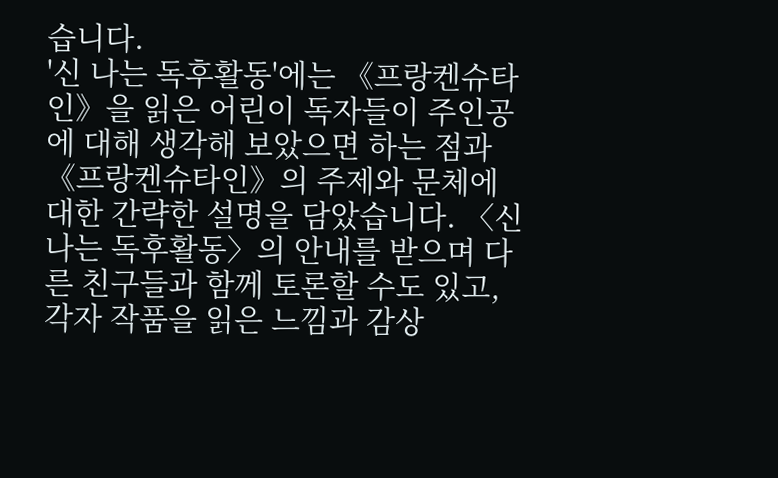습니다.
'신 나는 독후활동'에는 《프랑켄슈타인》을 읽은 어린이 독자들이 주인공에 대해 생각해 보았으면 하는 점과 《프랑켄슈타인》의 주제와 문체에 대한 간략한 설명을 담았습니다. 〈신 나는 독후활동〉의 안내를 받으며 다른 친구들과 함께 토론할 수도 있고, 각자 작품을 읽은 느낌과 감상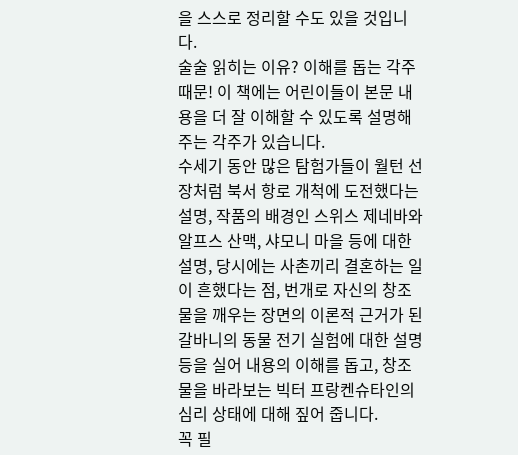을 스스로 정리할 수도 있을 것입니다.
술술 읽히는 이유? 이해를 돕는 각주 때문! 이 책에는 어린이들이 본문 내용을 더 잘 이해할 수 있도록 설명해 주는 각주가 있습니다.
수세기 동안 많은 탐험가들이 월턴 선장처럼 북서 항로 개척에 도전했다는 설명, 작품의 배경인 스위스 제네바와 알프스 산맥, 샤모니 마을 등에 대한 설명, 당시에는 사촌끼리 결혼하는 일이 흔했다는 점, 번개로 자신의 창조물을 깨우는 장면의 이론적 근거가 된 갈바니의 동물 전기 실험에 대한 설명 등을 실어 내용의 이해를 돕고, 창조물을 바라보는 빅터 프랑켄슈타인의 심리 상태에 대해 짚어 줍니다.
꼭 필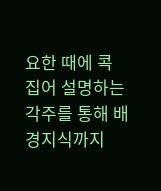요한 때에 콕 집어 설명하는 각주를 통해 배경지식까지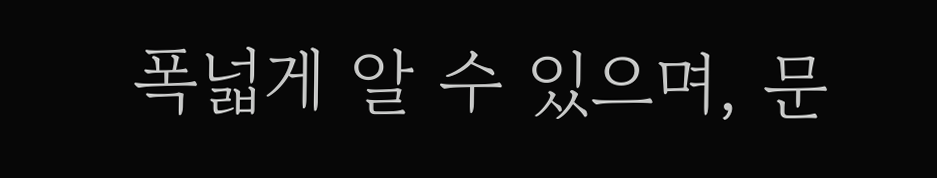폭넓게 알 수 있으며, 문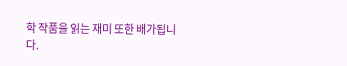학 작품을 읽는 재미 또한 배가됩니다.